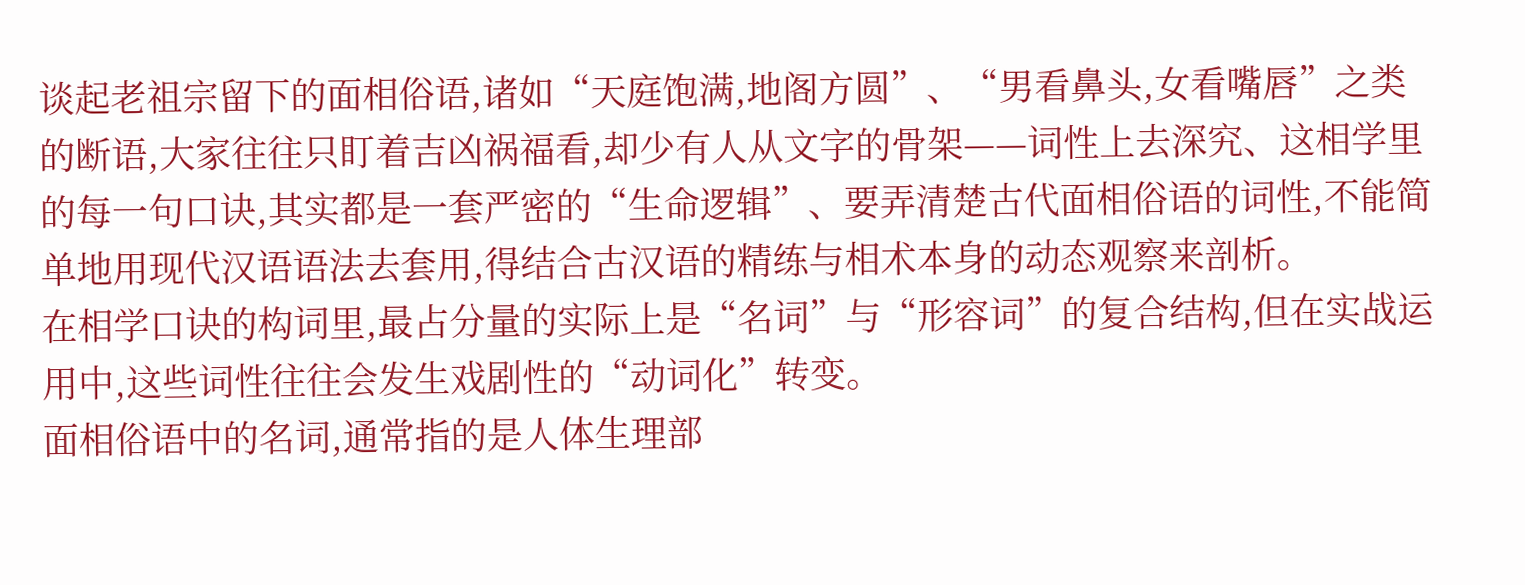谈起老祖宗留下的面相俗语,诸如“天庭饱满,地阁方圆”、“男看鼻头,女看嘴唇”之类的断语,大家往往只盯着吉凶祸福看,却少有人从文字的骨架——词性上去深究、这相学里的每一句口诀,其实都是一套严密的“生命逻辑”、要弄清楚古代面相俗语的词性,不能简单地用现代汉语语法去套用,得结合古汉语的精练与相术本身的动态观察来剖析。
在相学口诀的构词里,最占分量的实际上是“名词”与“形容词”的复合结构,但在实战运用中,这些词性往往会发生戏剧性的“动词化”转变。
面相俗语中的名词,通常指的是人体生理部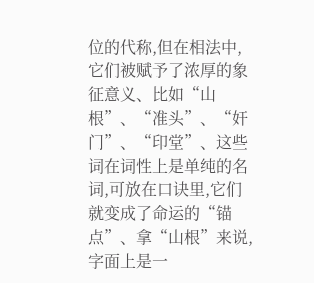位的代称,但在相法中,它们被赋予了浓厚的象征意义、比如“山根”、“准头”、“奸门”、“印堂”、这些词在词性上是单纯的名词,可放在口诀里,它们就变成了命运的“锚点”、拿“山根”来说,字面上是一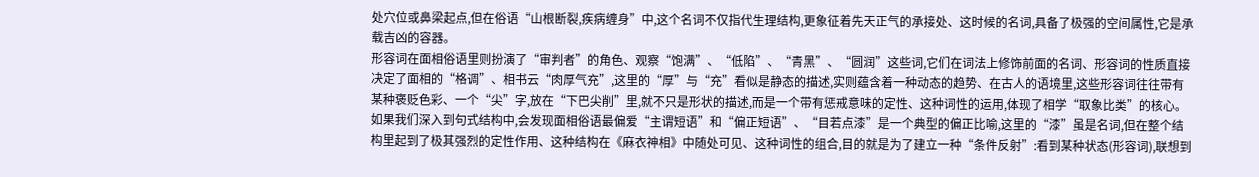处穴位或鼻梁起点,但在俗语“山根断裂,疾病缠身”中,这个名词不仅指代生理结构,更象征着先天正气的承接处、这时候的名词,具备了极强的空间属性,它是承载吉凶的容器。
形容词在面相俗语里则扮演了“审判者”的角色、观察“饱满”、“低陷”、“青黑”、“圆润”这些词,它们在词法上修饰前面的名词、形容词的性质直接决定了面相的“格调”、相书云“肉厚气充”,这里的“厚”与“充”看似是静态的描述,实则蕴含着一种动态的趋势、在古人的语境里,这些形容词往往带有某种褒贬色彩、一个“尖”字,放在“下巴尖削”里,就不只是形状的描述,而是一个带有惩戒意味的定性、这种词性的运用,体现了相学“取象比类”的核心。
如果我们深入到句式结构中,会发现面相俗语最偏爱“主谓短语”和“偏正短语”、“目若点漆”是一个典型的偏正比喻,这里的“漆”虽是名词,但在整个结构里起到了极其强烈的定性作用、这种结构在《麻衣神相》中随处可见、这种词性的组合,目的就是为了建立一种“条件反射”:看到某种状态(形容词),联想到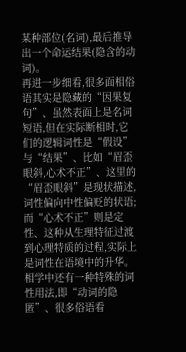某种部位(名词),最后推导出一个命运结果(隐含的动词)。
再进一步细看,很多面相俗语其实是隐藏的“因果复句”、虽然表面上是名词短语,但在实际断相时,它们的逻辑词性是“假设”与“结果”、比如“眉歪眼斜,心术不正”、这里的“眉歪眼斜”是现状描述,词性偏向中性偏贬的状语;而“心术不正”则是定性、这种从生理特征过渡到心理特质的过程,实际上是词性在语境中的升华。
相学中还有一种特殊的词性用法,即“动词的隐匿”、很多俗语看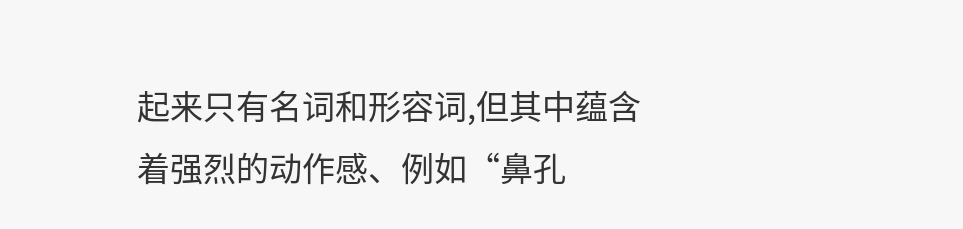起来只有名词和形容词,但其中蕴含着强烈的动作感、例如“鼻孔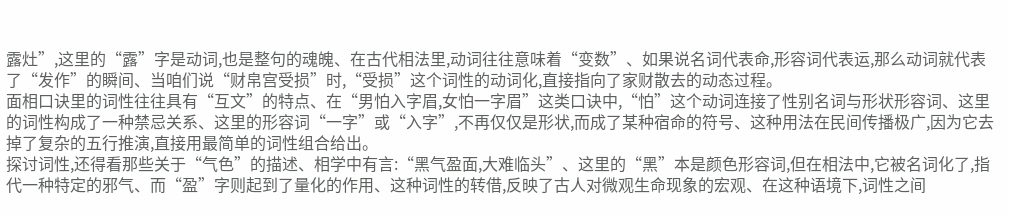露灶”,这里的“露”字是动词,也是整句的魂魄、在古代相法里,动词往往意味着“变数”、如果说名词代表命,形容词代表运,那么动词就代表了“发作”的瞬间、当咱们说“财帛宫受损”时,“受损”这个词性的动词化,直接指向了家财散去的动态过程。
面相口诀里的词性往往具有“互文”的特点、在“男怕入字眉,女怕一字眉”这类口诀中,“怕”这个动词连接了性别名词与形状形容词、这里的词性构成了一种禁忌关系、这里的形容词“一字”或“入字”,不再仅仅是形状,而成了某种宿命的符号、这种用法在民间传播极广,因为它去掉了复杂的五行推演,直接用最简单的词性组合给出。
探讨词性,还得看那些关于“气色”的描述、相学中有言:“黑气盈面,大难临头”、这里的“黑”本是颜色形容词,但在相法中,它被名词化了,指代一种特定的邪气、而“盈”字则起到了量化的作用、这种词性的转借,反映了古人对微观生命现象的宏观、在这种语境下,词性之间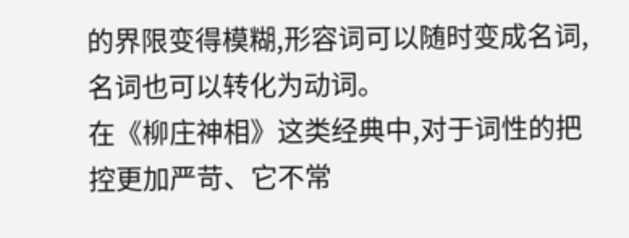的界限变得模糊,形容词可以随时变成名词,名词也可以转化为动词。
在《柳庄神相》这类经典中,对于词性的把控更加严苛、它不常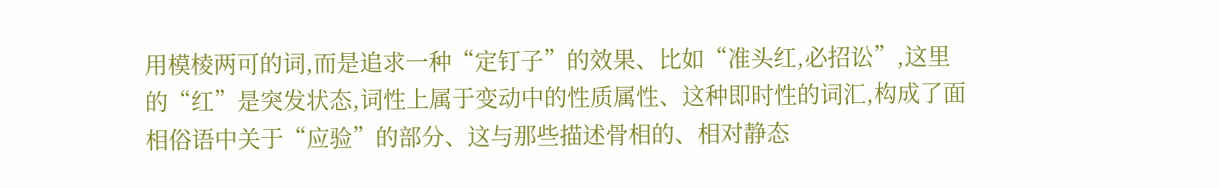用模棱两可的词,而是追求一种“定钉子”的效果、比如“准头红,必招讼”,这里的“红”是突发状态,词性上属于变动中的性质属性、这种即时性的词汇,构成了面相俗语中关于“应验”的部分、这与那些描述骨相的、相对静态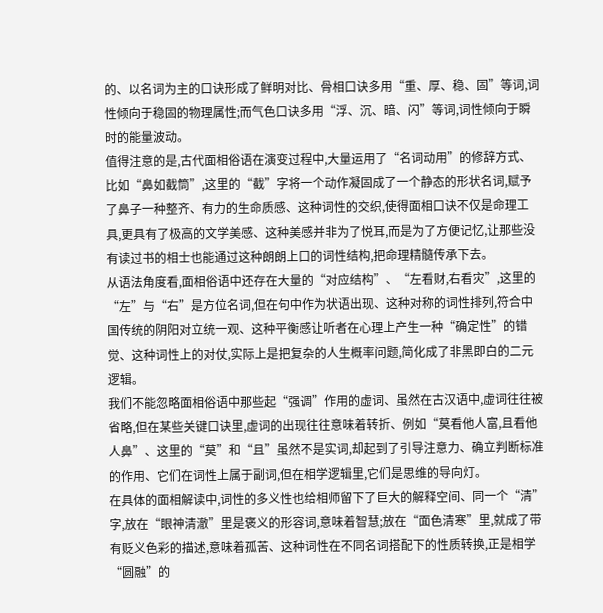的、以名词为主的口诀形成了鲜明对比、骨相口诀多用“重、厚、稳、固”等词,词性倾向于稳固的物理属性;而气色口诀多用“浮、沉、暗、闪”等词,词性倾向于瞬时的能量波动。
值得注意的是,古代面相俗语在演变过程中,大量运用了“名词动用”的修辞方式、比如“鼻如截筒”,这里的“截”字将一个动作凝固成了一个静态的形状名词,赋予了鼻子一种整齐、有力的生命质感、这种词性的交织,使得面相口诀不仅是命理工具,更具有了极高的文学美感、这种美感并非为了悦耳,而是为了方便记忆,让那些没有读过书的相士也能通过这种朗朗上口的词性结构,把命理精髓传承下去。
从语法角度看,面相俗语中还存在大量的“对应结构”、“左看财,右看灾”,这里的“左”与“右”是方位名词,但在句中作为状语出现、这种对称的词性排列,符合中国传统的阴阳对立统一观、这种平衡感让听者在心理上产生一种“确定性”的错觉、这种词性上的对仗,实际上是把复杂的人生概率问题,简化成了非黑即白的二元逻辑。
我们不能忽略面相俗语中那些起“强调”作用的虚词、虽然在古汉语中,虚词往往被省略,但在某些关键口诀里,虚词的出现往往意味着转折、例如“莫看他人富,且看他人鼻”、这里的“莫”和“且”虽然不是实词,却起到了引导注意力、确立判断标准的作用、它们在词性上属于副词,但在相学逻辑里,它们是思维的导向灯。
在具体的面相解读中,词性的多义性也给相师留下了巨大的解释空间、同一个“清”字,放在“眼神清澈”里是褒义的形容词,意味着智慧;放在“面色清寒”里,就成了带有贬义色彩的描述,意味着孤苦、这种词性在不同名词搭配下的性质转换,正是相学“圆融”的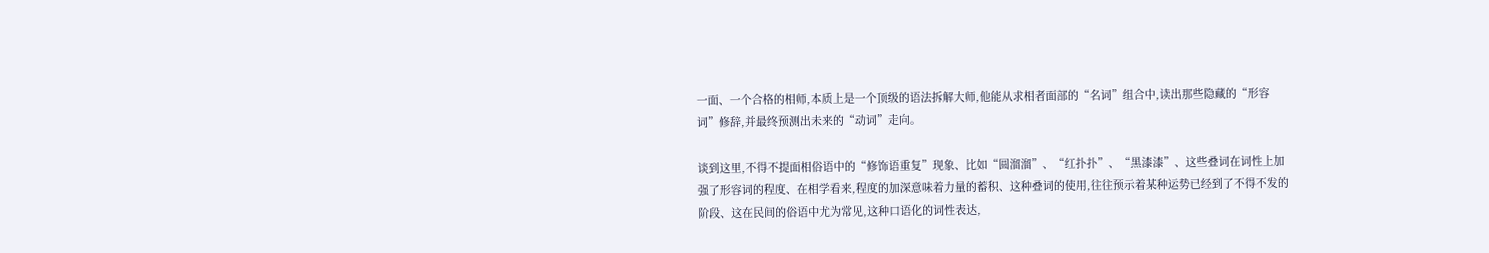一面、一个合格的相师,本质上是一个顶级的语法拆解大师,他能从求相者面部的“名词”组合中,读出那些隐藏的“形容词”修辞,并最终预测出未来的“动词”走向。

谈到这里,不得不提面相俗语中的“修饰语重复”现象、比如“圆溜溜”、“红扑扑”、“黑漆漆”、这些叠词在词性上加强了形容词的程度、在相学看来,程度的加深意味着力量的蓄积、这种叠词的使用,往往预示着某种运势已经到了不得不发的阶段、这在民间的俗语中尤为常见,这种口语化的词性表达,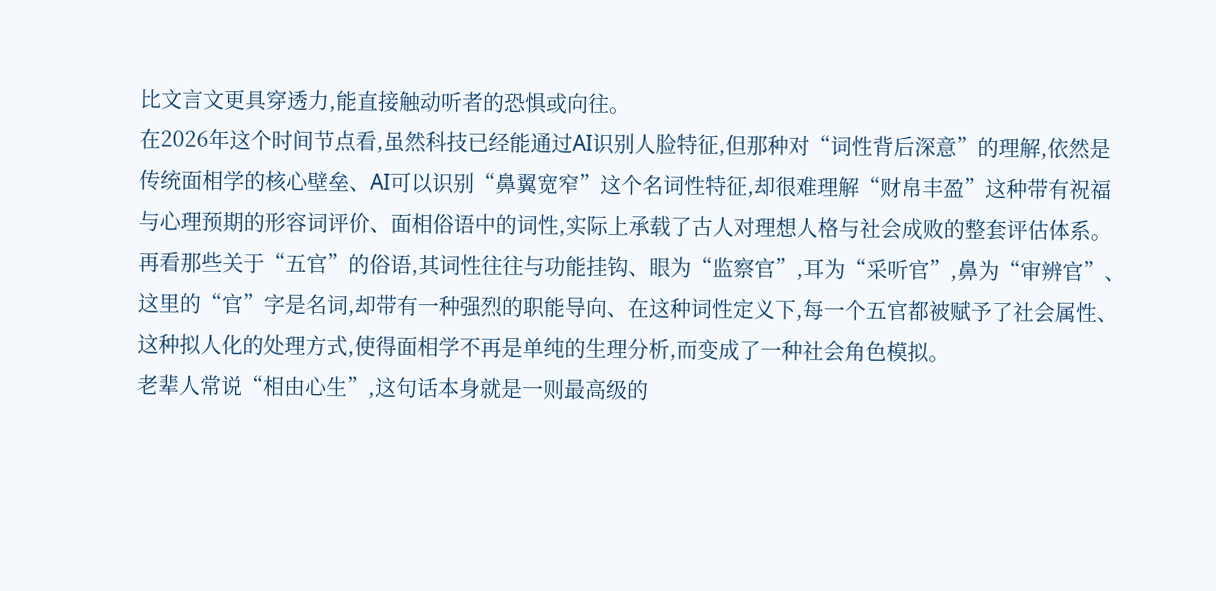比文言文更具穿透力,能直接触动听者的恐惧或向往。
在2026年这个时间节点看,虽然科技已经能通过AI识别人脸特征,但那种对“词性背后深意”的理解,依然是传统面相学的核心壁垒、AI可以识别“鼻翼宽窄”这个名词性特征,却很难理解“财帛丰盈”这种带有祝福与心理预期的形容词评价、面相俗语中的词性,实际上承载了古人对理想人格与社会成败的整套评估体系。
再看那些关于“五官”的俗语,其词性往往与功能挂钩、眼为“监察官”,耳为“采听官”,鼻为“审辨官”、这里的“官”字是名词,却带有一种强烈的职能导向、在这种词性定义下,每一个五官都被赋予了社会属性、这种拟人化的处理方式,使得面相学不再是单纯的生理分析,而变成了一种社会角色模拟。
老辈人常说“相由心生”,这句话本身就是一则最高级的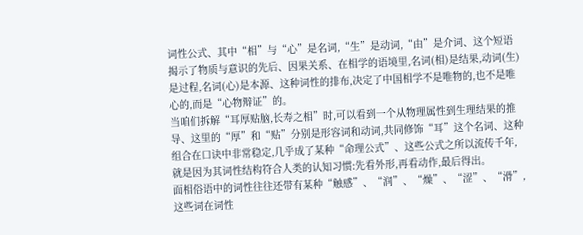词性公式、其中“相”与“心”是名词,“生”是动词,“由”是介词、这个短语揭示了物质与意识的先后、因果关系、在相学的语境里,名词(相)是结果,动词(生)是过程,名词(心)是本源、这种词性的排布,决定了中国相学不是唯物的,也不是唯心的,而是“心物辩证”的。
当咱们拆解“耳厚贴脑,长寿之相”时,可以看到一个从物理属性到生理结果的推导、这里的“厚”和“贴”分别是形容词和动词,共同修饰“耳”这个名词、这种组合在口诀中非常稳定,几乎成了某种“命理公式”、这些公式之所以流传千年,就是因为其词性结构符合人类的认知习惯:先看外形,再看动作,最后得出。
面相俗语中的词性往往还带有某种“触感”、“润”、“燥”、“涩”、“滑”,这些词在词性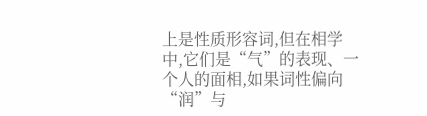上是性质形容词,但在相学中,它们是“气”的表现、一个人的面相,如果词性偏向“润”与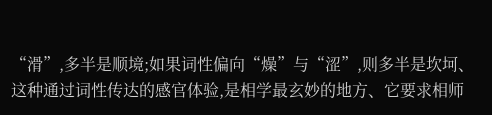“滑”,多半是顺境;如果词性偏向“燥”与“涩”,则多半是坎坷、这种通过词性传达的感官体验,是相学最玄妙的地方、它要求相师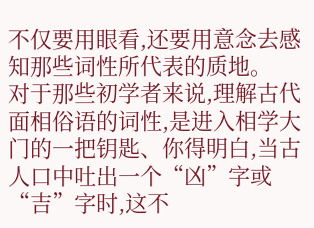不仅要用眼看,还要用意念去感知那些词性所代表的质地。
对于那些初学者来说,理解古代面相俗语的词性,是进入相学大门的一把钥匙、你得明白,当古人口中吐出一个“凶”字或“吉”字时,这不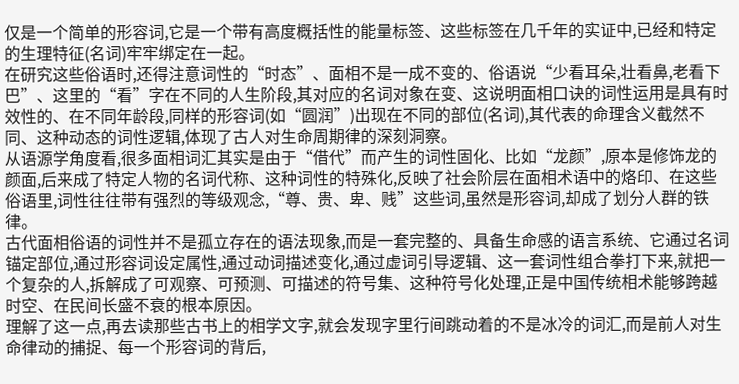仅是一个简单的形容词,它是一个带有高度概括性的能量标签、这些标签在几千年的实证中,已经和特定的生理特征(名词)牢牢绑定在一起。
在研究这些俗语时,还得注意词性的“时态”、面相不是一成不变的、俗语说“少看耳朵,壮看鼻,老看下巴”、这里的“看”字在不同的人生阶段,其对应的名词对象在变、这说明面相口诀的词性运用是具有时效性的、在不同年龄段,同样的形容词(如“圆润”)出现在不同的部位(名词),其代表的命理含义截然不同、这种动态的词性逻辑,体现了古人对生命周期律的深刻洞察。
从语源学角度看,很多面相词汇其实是由于“借代”而产生的词性固化、比如“龙颜”,原本是修饰龙的颜面,后来成了特定人物的名词代称、这种词性的特殊化,反映了社会阶层在面相术语中的烙印、在这些俗语里,词性往往带有强烈的等级观念,“尊、贵、卑、贱”这些词,虽然是形容词,却成了划分人群的铁律。
古代面相俗语的词性并不是孤立存在的语法现象,而是一套完整的、具备生命感的语言系统、它通过名词锚定部位,通过形容词设定属性,通过动词描述变化,通过虚词引导逻辑、这一套词性组合拳打下来,就把一个复杂的人,拆解成了可观察、可预测、可描述的符号集、这种符号化处理,正是中国传统相术能够跨越时空、在民间长盛不衰的根本原因。
理解了这一点,再去读那些古书上的相学文字,就会发现字里行间跳动着的不是冰冷的词汇,而是前人对生命律动的捕捉、每一个形容词的背后,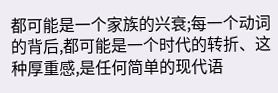都可能是一个家族的兴衰;每一个动词的背后,都可能是一个时代的转折、这种厚重感,是任何简单的现代语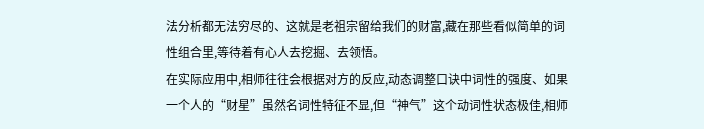法分析都无法穷尽的、这就是老祖宗留给我们的财富,藏在那些看似简单的词性组合里,等待着有心人去挖掘、去领悟。
在实际应用中,相师往往会根据对方的反应,动态调整口诀中词性的强度、如果一个人的“财星”虽然名词性特征不显,但“神气”这个动词性状态极佳,相师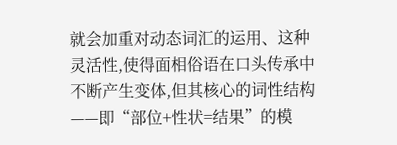就会加重对动态词汇的运用、这种灵活性,使得面相俗语在口头传承中不断产生变体,但其核心的词性结构——即“部位+性状=结果”的模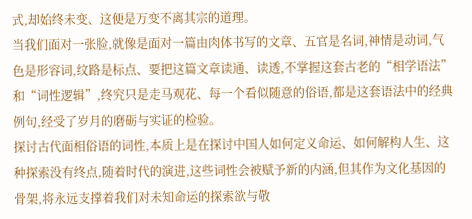式,却始终未变、这便是万变不离其宗的道理。
当我们面对一张脸,就像是面对一篇由肉体书写的文章、五官是名词,神情是动词,气色是形容词,纹路是标点、要把这篇文章读通、读透,不掌握这套古老的“相学语法”和“词性逻辑”,终究只是走马观花、每一个看似随意的俗语,都是这套语法中的经典例句,经受了岁月的磨砺与实证的检验。
探讨古代面相俗语的词性,本质上是在探讨中国人如何定义命运、如何解构人生、这种探索没有终点,随着时代的演进,这些词性会被赋予新的内涵,但其作为文化基因的骨架,将永远支撑着我们对未知命运的探索欲与敬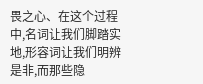畏之心、在这个过程中,名词让我们脚踏实地,形容词让我们明辨是非,而那些隐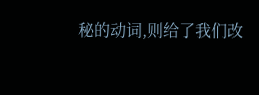秘的动词,则给了我们改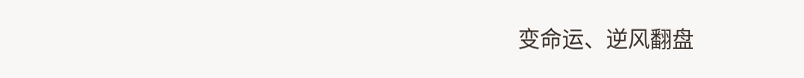变命运、逆风翻盘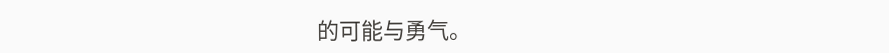的可能与勇气。